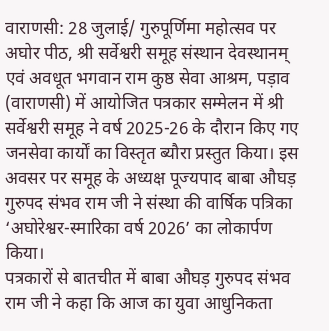वाराणसी: 28 जुलाई/ गुरुपूर्णिमा महोत्सव पर अघोर पीठ, श्री सर्वेश्वरी समूह संस्थान देवस्थानम् एवं अवधूत भगवान राम कुष्ठ सेवा आश्रम, पड़ाव (वाराणसी) में आयोजित पत्रकार सम्मेलन में श्री सर्वेश्वरी समूह ने वर्ष 2025-26 के दौरान किए गए जनसेवा कार्यों का विस्तृत ब्यौरा प्रस्तुत किया। इस अवसर पर समूह के अध्यक्ष पूज्यपाद बाबा औघड़ गुरुपद संभव राम जी ने संस्था की वार्षिक पत्रिका ‘अघोरेश्वर-स्मारिका वर्ष 2026’ का लोकार्पण किया।
पत्रकारों से बातचीत में बाबा औघड़ गुरुपद संभव राम जी ने कहा कि आज का युवा आधुनिकता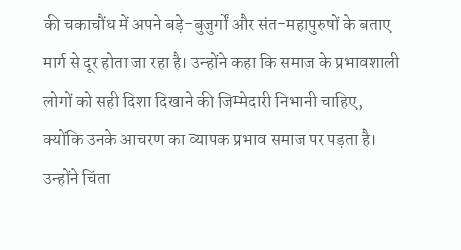की चकाचौंध में अपने बड़े-बुजुर्गों और संत-महापुरुषों के बताए मार्ग से दूर होता जा रहा है। उन्होंने कहा कि समाज के प्रभावशाली लोगों को सही दिशा दिखाने की जिम्मेदारी निभानी चाहिए, क्योंकि उनके आचरण का व्यापक प्रभाव समाज पर पड़ता है। उन्होंने चिंता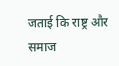जताई कि राष्ट्र और समाज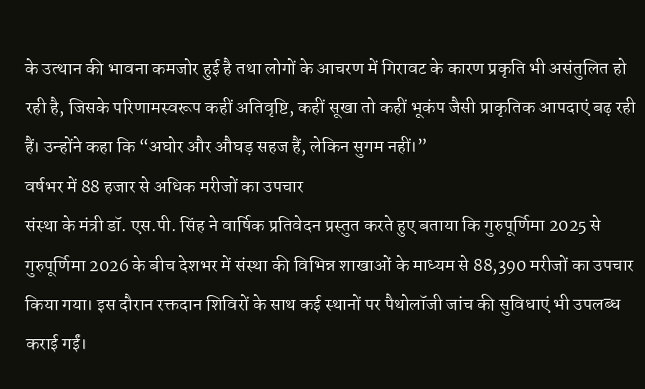के उत्थान की भावना कमजोर हुई है तथा लोगों के आचरण में गिरावट के कारण प्रकृति भी असंतुलित हो रही है, जिसके परिणामस्वरूप कहीं अतिवृष्टि, कहीं सूखा तो कहीं भूकंप जैसी प्राकृतिक आपदाएं बढ़ रही हैं। उन्होंने कहा कि “अघोर और औघड़ सहज हैं, लेकिन सुगम नहीं।”
वर्षभर में 88 हजार से अधिक मरीजों का उपचार
संस्था के मंत्री डॉ. एस.पी. सिंह ने वार्षिक प्रतिवेदन प्रस्तुत करते हुए बताया कि गुरुपूर्णिमा 2025 से गुरुपूर्णिमा 2026 के बीच देशभर में संस्था की विभिन्न शाखाओं के माध्यम से 88,390 मरीजों का उपचार किया गया। इस दौरान रक्तदान शिविरों के साथ कई स्थानों पर पैथोलॉजी जांच की सुविधाएं भी उपलब्ध कराई गईं।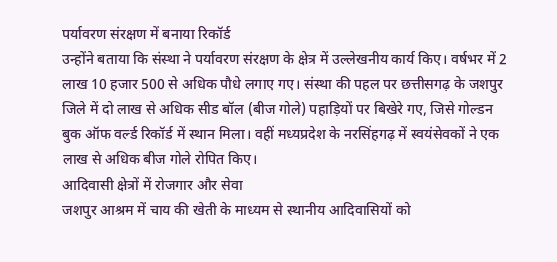पर्यावरण संरक्षण में बनाया रिकॉर्ड
उन्होंने बताया कि संस्था ने पर्यावरण संरक्षण के क्षेत्र में उल्लेखनीय कार्य किए। वर्षभर में 2 लाख 10 हजार 500 से अधिक पौधे लगाए गए। संस्था की पहल पर छत्तीसगढ़ के जशपुर जिले में दो लाख से अधिक सीड बॉल (बीज गोले) पहाड़ियों पर बिखेरे गए, जिसे गोल्डन बुक ऑफ वर्ल्ड रिकॉर्ड में स्थान मिला। वहीं मध्यप्रदेश के नरसिंहगढ़ में स्वयंसेवकों ने एक लाख से अधिक बीज गोले रोपित किए।
आदिवासी क्षेत्रों में रोजगार और सेवा
जशपुर आश्रम में चाय की खेती के माध्यम से स्थानीय आदिवासियों को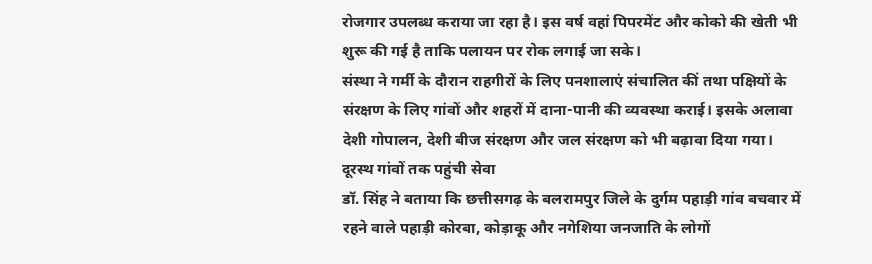रोजगार उपलब्ध कराया जा रहा है। इस वर्ष वहां पिपरमेंट और कोको की खेती भी शुरू की गई है ताकि पलायन पर रोक लगाई जा सके।
संस्था ने गर्मी के दौरान राहगीरों के लिए पनशालाएं संचालित कीं तथा पक्षियों के संरक्षण के लिए गांवों और शहरों में दाना-पानी की व्यवस्था कराई। इसके अलावा देशी गोपालन, देशी बीज संरक्षण और जल संरक्षण को भी बढ़ावा दिया गया।
दूरस्थ गांवों तक पहुंची सेवा
डॉ. सिंह ने बताया कि छत्तीसगढ़ के बलरामपुर जिले के दुर्गम पहाड़ी गांव बचवार में रहने वाले पहाड़ी कोरबा, कोड़ाकू और नगेशिया जनजाति के लोगों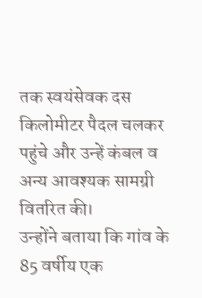तक स्वयंसेवक दस किलोमीटर पैदल चलकर पहुंचे और उन्हें कंबल व अन्य आवश्यक सामग्री वितरित की।
उन्होंने बताया कि गांव के 85 वर्षीय एक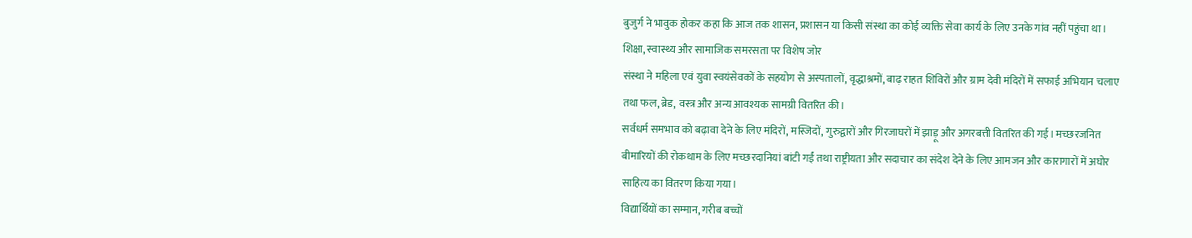बुजुर्ग ने भावुक होकर कहा कि आज तक शासन, प्रशासन या किसी संस्था का कोई व्यक्ति सेवा कार्य के लिए उनके गांव नहीं पहुंचा था।
शिक्षा, स्वास्थ्य और सामाजिक समरसता पर विशेष जोर
संस्था ने महिला एवं युवा स्वयंसेवकों के सहयोग से अस्पतालों, वृद्धाश्रमों, बाढ़ राहत शिविरों और ग्राम देवी मंदिरों में सफाई अभियान चलाए तथा फल, ब्रेड, वस्त्र और अन्य आवश्यक सामग्री वितरित की।
सर्वधर्म समभाव को बढ़ावा देने के लिए मंदिरों, मस्जिदों, गुरुद्वारों और गिरजाघरों में झाड़ू और अगरबत्ती वितरित की गई। मच्छरजनित बीमारियों की रोकथाम के लिए मच्छरदानियां बांटी गईं तथा राष्ट्रीयता और सदाचार का संदेश देने के लिए आमजन और कारागारों में अघोर साहित्य का वितरण किया गया।
विद्यार्थियों का सम्मान, गरीब बच्चों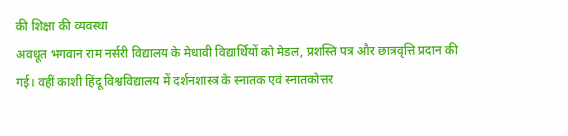की शिक्षा की व्यवस्था
अवधूत भगवान राम नर्सरी विद्यालय के मेधावी विद्यार्थियों को मेडल, प्रशस्ति पत्र और छात्रवृत्ति प्रदान की गई। वहीं काशी हिंदू विश्वविद्यालय में दर्शनशास्त्र के स्नातक एवं स्नातकोत्तर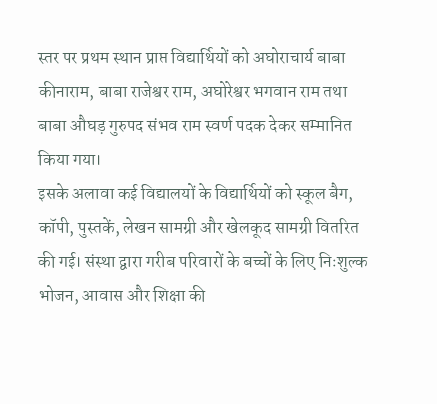स्तर पर प्रथम स्थान प्राप्त विद्यार्थियों को अघोराचार्य बाबा कीनाराम, बाबा राजेश्वर राम, अघोरेश्वर भगवान राम तथा बाबा औघड़ गुरुपद संभव राम स्वर्ण पदक देकर सम्मानित किया गया।
इसके अलावा कई विद्यालयों के विद्यार्थियों को स्कूल बैग, कॉपी, पुस्तकें, लेखन सामग्री और खेलकूद सामग्री वितरित की गई। संस्था द्वारा गरीब परिवारों के बच्चों के लिए निःशुल्क भोजन, आवास और शिक्षा की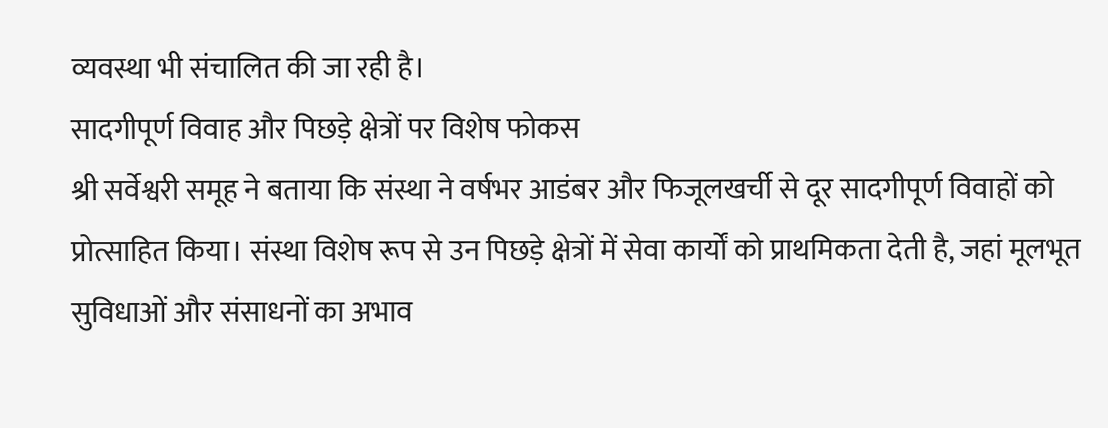व्यवस्था भी संचालित की जा रही है।
सादगीपूर्ण विवाह और पिछड़े क्षेत्रों पर विशेष फोकस
श्री सर्वेश्वरी समूह ने बताया कि संस्था ने वर्षभर आडंबर और फिजूलखर्ची से दूर सादगीपूर्ण विवाहों को प्रोत्साहित किया। संस्था विशेष रूप से उन पिछड़े क्षेत्रों में सेवा कार्यों को प्राथमिकता देती है, जहां मूलभूत सुविधाओं और संसाधनों का अभाव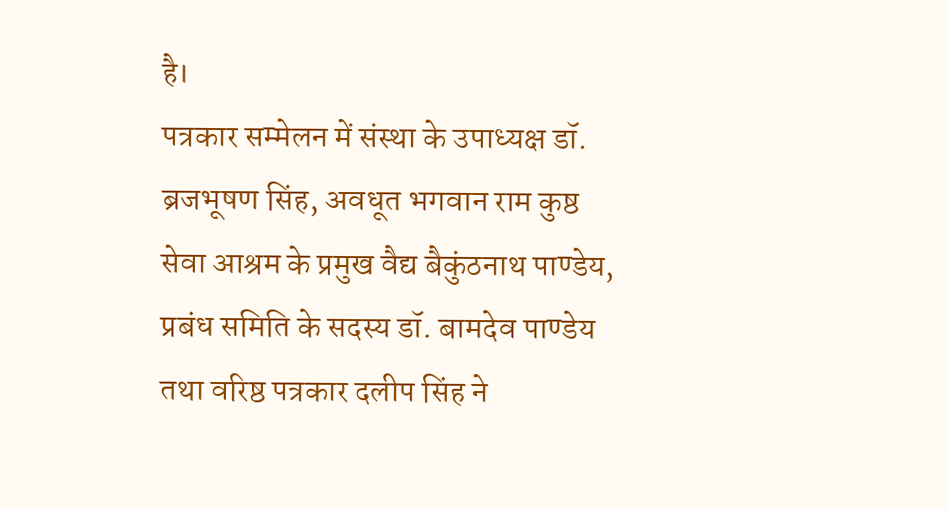है।
पत्रकार सम्मेलन में संस्था के उपाध्यक्ष डॉ. ब्रजभूषण सिंह, अवधूत भगवान राम कुष्ठ सेवा आश्रम के प्रमुख वैद्य बैकुंठनाथ पाण्डेय, प्रबंध समिति के सदस्य डॉ. बामदेव पाण्डेय तथा वरिष्ठ पत्रकार दलीप सिंह ने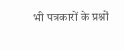भी पत्रकारों के प्रश्नों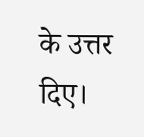के उत्तर दिए।